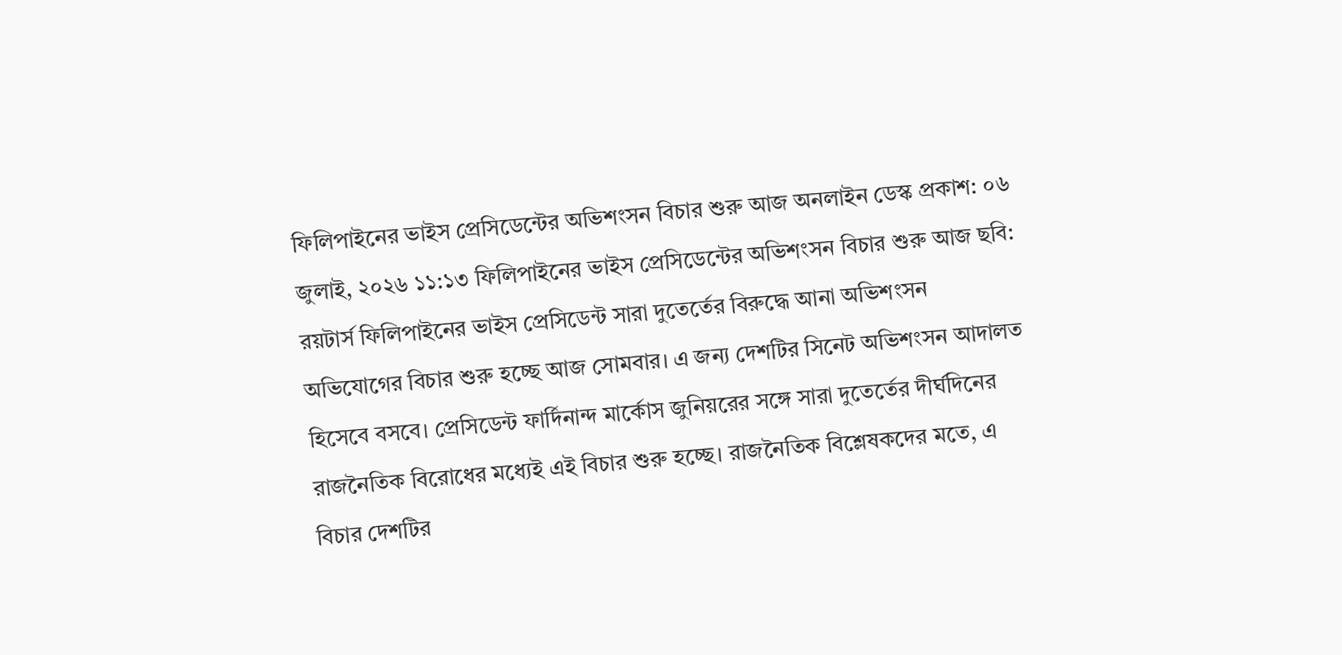ফিলিপাইনের ভাইস প্রেসিডেন্টের অভিশংসন বিচার শুরু আজ অনলাইন ডেস্ক প্রকাশ: ০৬ জুলাই, ২০২৬ ১১:১৩ ফিলিপাইনের ভাইস প্রেসিডেন্টের অভিশংসন বিচার শুরু আজ ছবি: রয়টার্স ফিলিপাইনের ভাইস প্রেসিডেন্ট সারা দুতের্তের বিরুদ্ধে আনা অভিশংসন অভিযোগের বিচার শুরু হচ্ছে আজ সোমবার। এ জন্য দেশটির সিনেট অভিশংসন আদালত হিসেবে বসবে। প্রেসিডেন্ট ফার্দিনান্দ মার্কোস জুনিয়রের সঙ্গে সারা দুতের্তের দীর্ঘদিনের রাজনৈতিক বিরোধের মধ্যেই এই বিচার শুরু হচ্ছে। রাজনৈতিক বিশ্লেষকদের মতে, এ বিচার দেশটির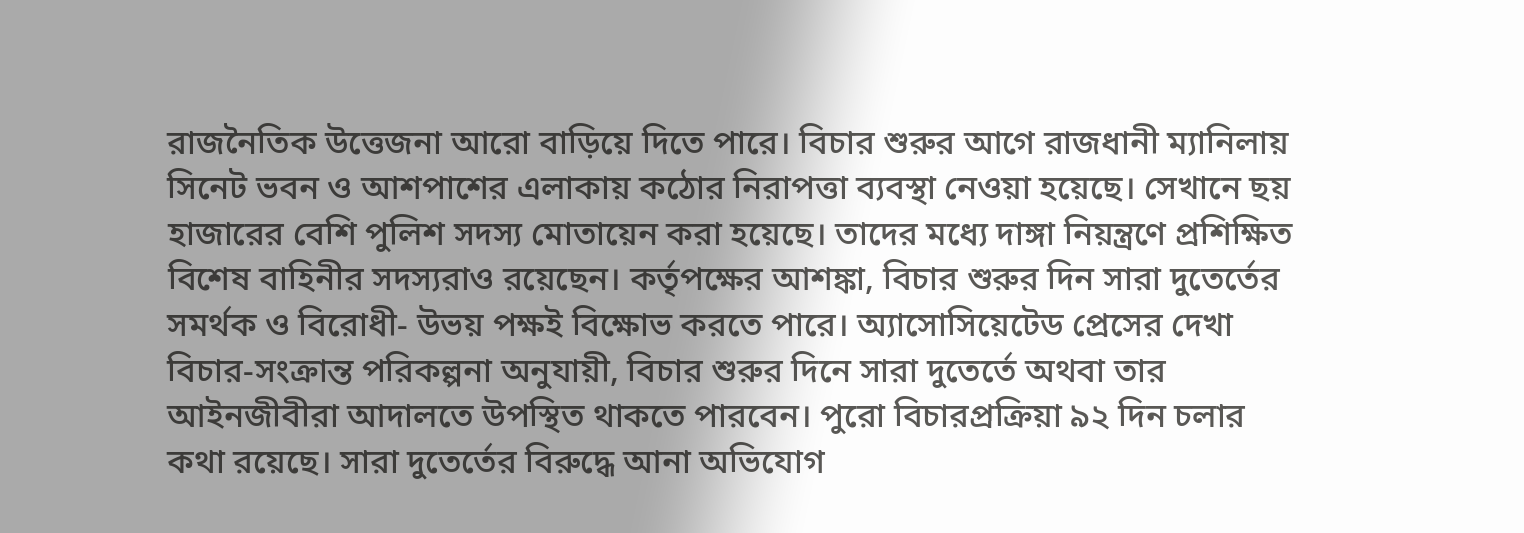রাজনৈতিক উত্তেজনা আরো বাড়িয়ে দিতে পারে। বিচার শুরুর আগে রাজধানী ম্যানিলায় সিনেট ভবন ও আশপাশের এলাকায় কঠোর নিরাপত্তা ব্যবস্থা নেওয়া হয়েছে। সেখানে ছয় হাজারের বেশি পুলিশ সদস্য মোতায়েন করা হয়েছে। তাদের মধ্যে দাঙ্গা নিয়ন্ত্রণে প্রশিক্ষিত বিশেষ বাহিনীর সদস্যরাও রয়েছেন। কর্তৃপক্ষের আশঙ্কা, বিচার শুরুর দিন সারা দুতের্তের সমর্থক ও বিরোধী- উভয় পক্ষই বিক্ষোভ করতে পারে। অ্যাসোসিয়েটেড প্রেসের দেখা বিচার-সংক্রান্ত পরিকল্পনা অনুযায়ী, বিচার শুরুর দিনে সারা দুতের্তে অথবা তার আইনজীবীরা আদালতে উপস্থিত থাকতে পারবেন। পুরো বিচারপ্রক্রিয়া ৯২ দিন চলার কথা রয়েছে। সারা দুতের্তের বিরুদ্ধে আনা অভিযোগ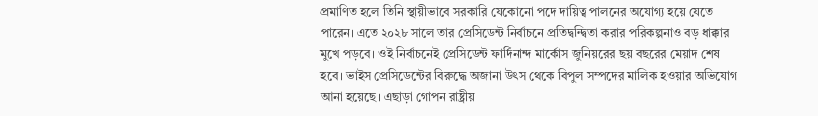প্রমাণিত হলে তিনি স্থায়ীভাবে সরকারি যেকোনো পদে দায়িত্ব পালনের অযোগ্য হয়ে যেতে পারেন। এতে ২০২৮ সালে তার প্রেসিডেন্ট নির্বাচনে প্রতিদ্বন্দ্বিতা করার পরিকল্পনাও বড় ধাক্কার মুখে পড়বে। ওই নির্বাচনেই প্রেসিডেন্ট ফার্দিনান্দ মার্কোস জুনিয়রের ছয় বছরের মেয়াদ শেষ হবে। ভাইস প্রেসিডেন্টের বিরুদ্ধে অজানা উৎস থেকে বিপুল সম্পদের মালিক হওয়ার অভিযোগ আনা হয়েছে। এছাড়া গোপন রাষ্ট্রীয়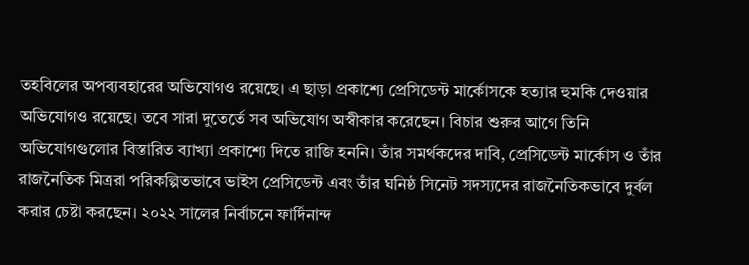তহবিলের অপব্যবহারের অভিযোগও রয়েছে। এ ছাড়া প্রকাশ্যে প্রেসিডেন্ট মার্কোসকে হত্যার হুমকি দেওয়ার অভিযোগও রয়েছে। তবে সারা দুতের্তে সব অভিযোগ অস্বীকার করেছেন। বিচার শুরুর আগে তিনি অভিযোগগুলোর বিস্তারিত ব্যাখ্যা প্রকাশ্যে দিতে রাজি হননি। তাঁর সমর্থকদের দাবি, প্রেসিডেন্ট মার্কোস ও তাঁর রাজনৈতিক মিত্ররা পরিকল্পিতভাবে ভাইস প্রেসিডেন্ট এবং তাঁর ঘনিষ্ঠ সিনেট সদস্যদের রাজনৈতিকভাবে দুর্বল করার চেষ্টা করছেন। ২০২২ সালের নির্বাচনে ফার্দিনান্দ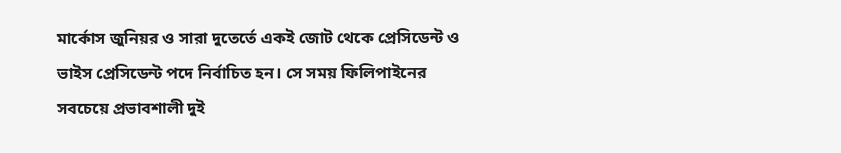মার্কোস জুনিয়র ও সারা দুতের্তে একই জোট থেকে প্রেসিডেন্ট ও ভাইস প্রেসিডেন্ট পদে নির্বাচিত হন। সে সময় ফিলিপাইনের সবচেয়ে প্রভাবশালী দুই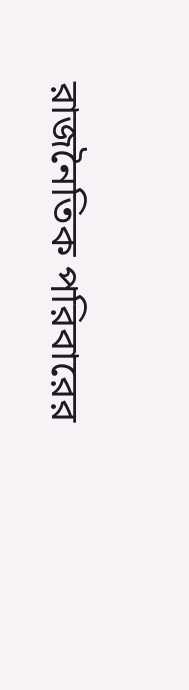রাজনৈতিক পরিবারের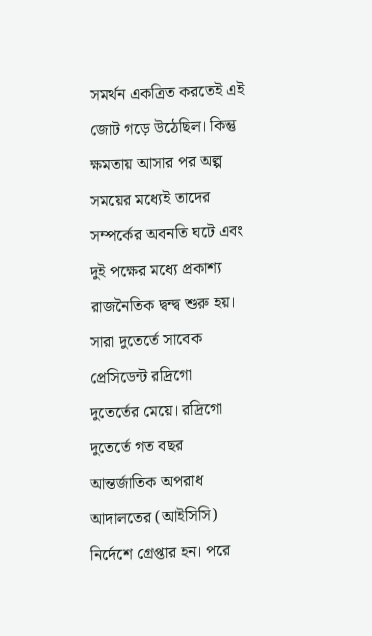সমর্থন একত্রিত করতেই এই জোট গড়ে উঠেছিল। কিন্তু ক্ষমতায় আসার পর অল্প সময়ের মধ্যেই তাদের সম্পর্কের অবনতি ঘটে এবং দুই পক্ষের মধ্যে প্রকাশ্য রাজনৈতিক দ্বন্দ্ব শুরু হয়। সারা দুতের্তে সাবেক প্রেসিডেন্ট রদ্রিগো দুতের্তের মেয়ে। রদ্রিগো দুতের্তে গত বছর আন্তর্জাতিক অপরাধ আদালতের (আইসিসি) নির্দেশে গ্রেপ্তার হন। পরে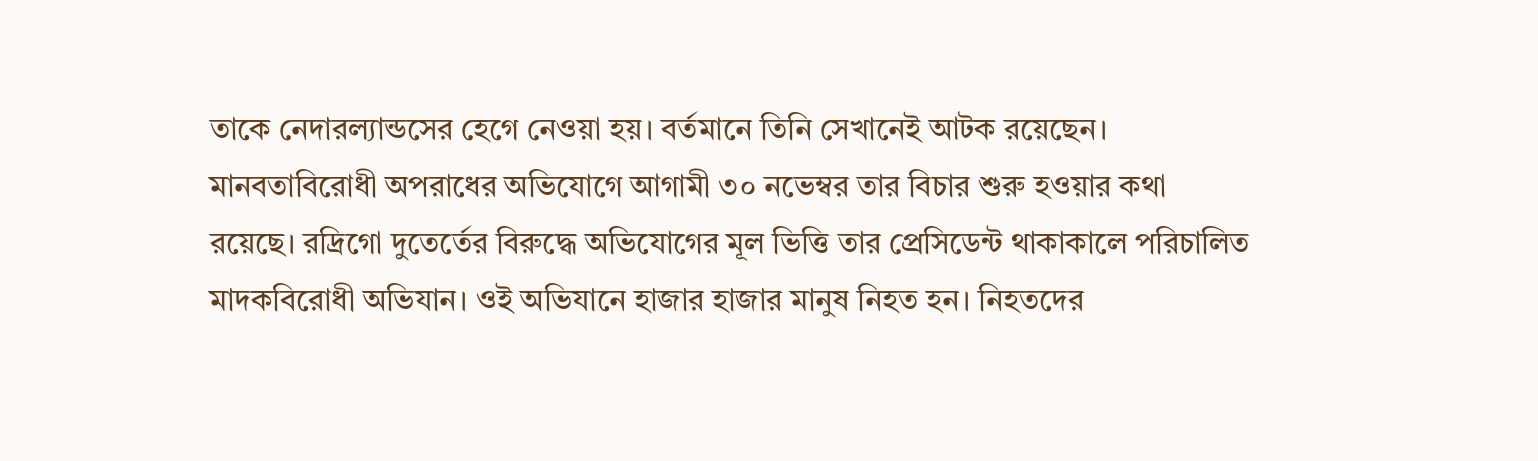তাকে নেদারল্যান্ডসের হেগে নেওয়া হয়। বর্তমানে তিনি সেখানেই আটক রয়েছেন। মানবতাবিরোধী অপরাধের অভিযোগে আগামী ৩০ নভেম্বর তার বিচার শুরু হওয়ার কথা রয়েছে। রদ্রিগো দুতের্তের বিরুদ্ধে অভিযোগের মূল ভিত্তি তার প্রেসিডেন্ট থাকাকালে পরিচালিত মাদকবিরোধী অভিযান। ওই অভিযানে হাজার হাজার মানুষ নিহত হন। নিহতদের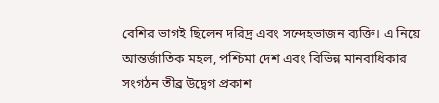বেশির ভাগই ছিলেন দরিদ্র এবং সন্দেহভাজন ব্যক্তি। এ নিয়ে আন্তর্জাতিক মহল, পশ্চিমা দেশ এবং বিভিন্ন মানবাধিকার সংগঠন তীব্র উদ্বেগ প্রকাশ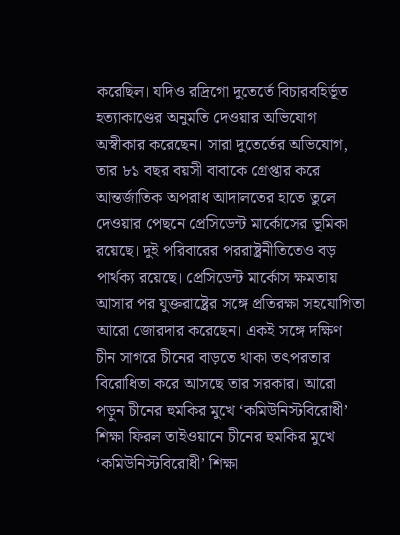করেছিল। যদিও রদ্রিগো দুতের্তে বিচারবহির্ভূত হত্যাকাণ্ডের অনুমতি দেওয়ার অভিযোগ অস্বীকার করেছেন। সারা দুতের্তের অভিযোগ, তার ৮১ বছর বয়সী বাবাকে গ্রেপ্তার করে আন্তর্জাতিক অপরাধ আদালতের হাতে তুলে দেওয়ার পেছনে প্রেসিডেন্ট মার্কোসের ভূমিকা রয়েছে। দুই পরিবারের পররাষ্ট্রনীতিতেও বড় পার্থক্য রয়েছে। প্রেসিডেন্ট মার্কোস ক্ষমতায় আসার পর যুক্তরাষ্ট্রের সঙ্গে প্রতিরক্ষা সহযোগিতা আরো জোরদার করেছেন। একই সঙ্গে দক্ষিণ চীন সাগরে চীনের বাড়তে থাকা তৎপরতার বিরোধিতা করে আসছে তার সরকার। আরো পড়ুন চীনের হুমকির মুখে ‘কমিউনিস্টবিরোধী’ শিক্ষা ফিরল তাইওয়ানে চীনের হুমকির মুখে ‘কমিউনিস্টবিরোধী’ শিক্ষা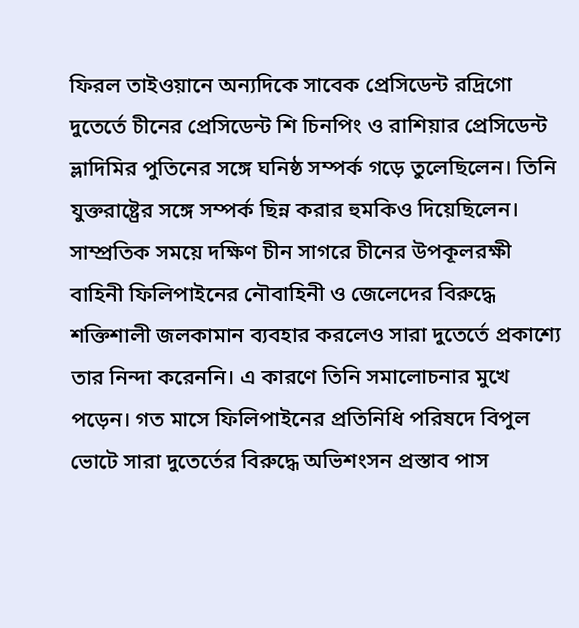ফিরল তাইওয়ানে অন্যদিকে সাবেক প্রেসিডেন্ট রদ্রিগো দুতের্তে চীনের প্রেসিডেন্ট শি চিনপিং ও রাশিয়ার প্রেসিডেন্ট ভ্লাদিমির পুতিনের সঙ্গে ঘনিষ্ঠ সম্পর্ক গড়ে তুলেছিলেন। তিনি যুক্তরাষ্ট্রের সঙ্গে সম্পর্ক ছিন্ন করার হুমকিও দিয়েছিলেন। সাম্প্রতিক সময়ে দক্ষিণ চীন সাগরে চীনের উপকূলরক্ষী বাহিনী ফিলিপাইনের নৌবাহিনী ও জেলেদের বিরুদ্ধে শক্তিশালী জলকামান ব্যবহার করলেও সারা দুতের্তে প্রকাশ্যে তার নিন্দা করেননি। এ কারণে তিনি সমালোচনার মুখে পড়েন। গত মাসে ফিলিপাইনের প্রতিনিধি পরিষদে বিপুল ভোটে সারা দুতের্তের বিরুদ্ধে অভিশংসন প্রস্তাব পাস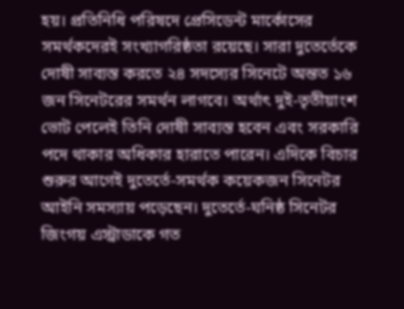হয়। প্রতিনিধি পরিষদে প্রেসিডেন্ট মার্কোসের সমর্থকদেরই সংখ্যাগরিষ্ঠতা রয়েছে। সারা দুতের্তেকে দোষী সাব্যস্ত করতে ২৪ সদস্যের সিনেটে অন্তত ১৬ জন সিনেটরের সমর্থন লাগবে। অর্থাৎ দুই-তৃতীয়াংশ ভোট পেলেই তিনি দোষী সাব্যস্ত হবেন এবং সরকারি পদে থাকার অধিকার হারাতে পারেন। এদিকে বিচার শুরুর আগেই দুতের্তে-সমর্থক কয়েকজন সিনেটর আইনি সমস্যায় পড়েছেন। দুতের্তে-ঘনিষ্ঠ সিনেটর জিংগয় এস্ট্রাডাকে গত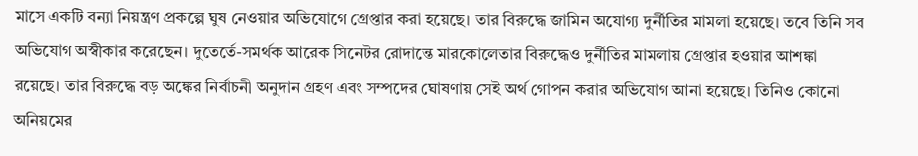মাসে একটি বন্যা নিয়ন্ত্রণ প্রকল্পে ঘুষ নেওয়ার অভিযোগে গ্রেপ্তার করা হয়েছে। তার বিরুদ্ধে জামিন অযোগ্য দুর্নীতির মামলা হয়েছে। তবে তিনি সব অভিযোগ অস্বীকার করেছেন। দুতের্তে-সমর্থক আরেক সিনেটর রোদান্তে মারকোলেতার বিরুদ্ধেও দুর্নীতির মামলায় গ্রেপ্তার হওয়ার আশঙ্কা রয়েছে। তার বিরুদ্ধে বড় অঙ্কের নির্বাচনী অনুদান গ্রহণ এবং সম্পদের ঘোষণায় সেই অর্থ গোপন করার অভিযোগ আনা হয়েছে। তিনিও কোনো অনিয়মের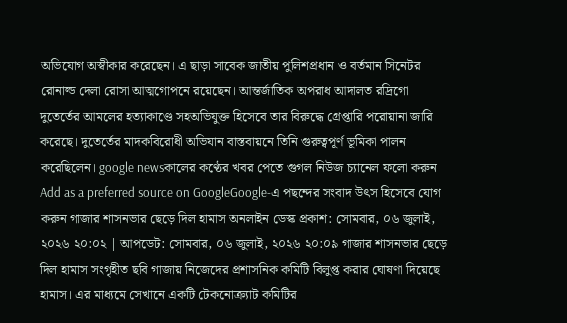অভিযোগ অস্বীকার করেছেন। এ ছাড়া সাবেক জাতীয় পুলিশপ্রধান ও বর্তমান সিনেটর রোনাল্ড দেলা রোসা আত্মগোপনে রয়েছেন। আন্তর্জাতিক অপরাধ আদালত রদ্রিগো দুতের্তের আমলের হত্যাকাণ্ডে সহঅভিযুক্ত হিসেবে তার বিরুদ্ধে গ্রেপ্তারি পরোয়ানা জারি করেছে। দুতের্তের মাদকবিরোধী অভিযান বাস্তবায়নে তিনি গুরুত্বপূর্ণ ভূমিকা পালন করেছিলেন। google newsকালের কণ্ঠের খবর পেতে গুগল নিউজ চ্যানেল ফলো করুন Add as a preferred source on GoogleGoogle-এ পছন্দের সংবাদ উৎস হিসেবে যোগ করুন গাজার শাসনভার ছেড়ে দিল হামাস অনলাইন ডেস্ক প্রকাশ: সোমবার, ০৬ জুলাই, ২০২৬ ২০:০২ | আপডেট: সোমবার, ০৬ জুলাই, ২০২৬ ২০:০৯ গাজার শাসনভার ছেড়ে দিল হামাস সংগৃহীত ছবি গাজায় নিজেদের প্রশাসনিক কমিটি বিলুপ্ত করার ঘোষণা দিয়েছে হামাস। এর মাধ্যমে সেখানে একটি টেকনোক্র্যাট কমিটির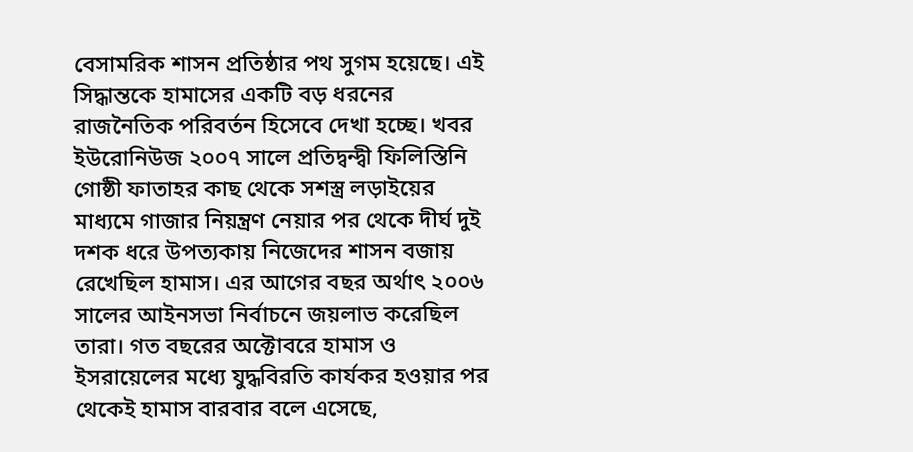বেসামরিক শাসন প্রতিষ্ঠার পথ সুগম হয়েছে। এই সিদ্ধান্তকে হামাসের একটি বড় ধরনের রাজনৈতিক পরিবর্তন হিসেবে দেখা হচ্ছে। খবর ইউরোনিউজ ২০০৭ সালে প্রতিদ্বন্দ্বী ফিলিস্তিনি গোষ্ঠী ফাতাহর কাছ থেকে সশস্ত্র লড়াইয়ের মাধ্যমে গাজার নিয়ন্ত্রণ নেয়ার পর থেকে দীর্ঘ দুই দশক ধরে উপত্যকায় নিজেদের শাসন বজায় রেখেছিল হামাস। এর আগের বছর অর্থাৎ ২০০৬ সালের আইনসভা নির্বাচনে জয়লাভ করেছিল তারা। গত বছরের অক্টোবরে হামাস ও ইসরায়েলের মধ্যে যুদ্ধবিরতি কার্যকর হওয়ার পর থেকেই হামাস বারবার বলে এসেছে,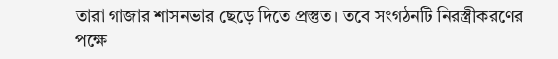তারা গাজার শাসনভার ছেড়ে দিতে প্রস্তুত। তবে সংগঠনটি নিরস্ত্রীকরণের পক্ষে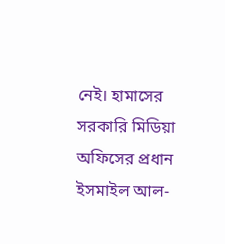নেই। হামাসের সরকারি মিডিয়া অফিসের প্রধান ইসমাইল আল-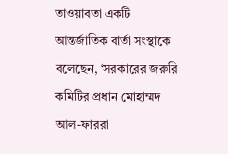তাওয়াবতা একটি আন্তর্জাতিক বার্তা সংস্থাকে বলেছেন, ‘সরকারের জরুরি কমিটির প্রধান মোহাম্মদ আল-ফাররা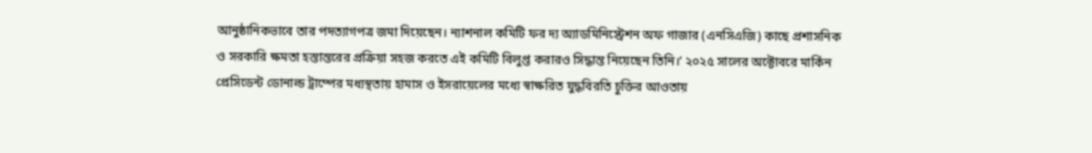আনুষ্ঠানিকভাবে তার পদত্যাগপত্র জমা দিয়েছেন। ন্যাশনাল কমিটি ফর দ্য অ্যাডমিনিস্ট্রেশন অফ গাজার (এনসিএজি) কাছে প্রশাসনিক ও সরকারি ক্ষমতা হস্তান্তরের প্রক্রিয়া সহজ করতে এই কমিটি বিলুপ্ত করারও সিদ্ধান্ত নিয়েছেন তিনি।’ ২০২৫ সালের অক্টোবরে মার্কিন প্রেসিডেন্ট ডোনাল্ড ট্রাম্পের মধ্যস্থতায় হামাস ও ইসরায়েলের মধ্যে স্বাক্ষরিত যুদ্ধবিরতি চুক্তির আওতায়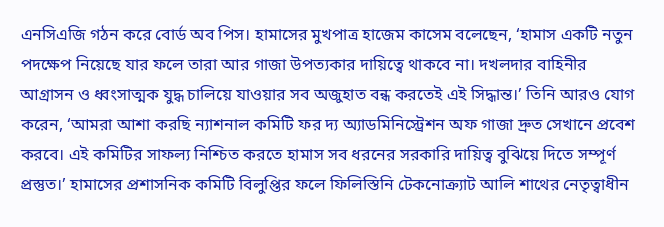এনসিএজি গঠন করে বোর্ড অব পিস। হামাসের মুখপাত্র হাজেম কাসেম বলেছেন, ‘হামাস একটি নতুন পদক্ষেপ নিয়েছে যার ফলে তারা আর গাজা উপত্যকার দায়িত্বে থাকবে না। দখলদার বাহিনীর আগ্রাসন ও ধ্বংসাত্মক যুদ্ধ চালিয়ে যাওয়ার সব অজুহাত বন্ধ করতেই এই সিদ্ধান্ত।’ তিনি আরও যোগ করেন, ‘আমরা আশা করছি ন্যাশনাল কমিটি ফর দ্য অ্যাডমিনিস্ট্রেশন অফ গাজা দ্রুত সেখানে প্রবেশ করবে। এই কমিটির সাফল্য নিশ্চিত করতে হামাস সব ধরনের সরকারি দায়িত্ব বুঝিয়ে দিতে সম্পূর্ণ প্রস্তুত।’ হামাসের প্রশাসনিক কমিটি বিলুপ্তির ফলে ফিলিস্তিনি টেকনোক্র্যাট আলি শাথের নেতৃত্বাধীন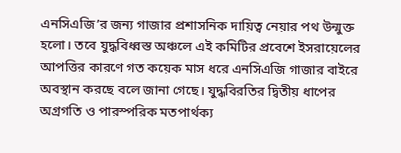এনসিএজি’র জন্য গাজার প্রশাসনিক দায়িত্ব নেয়ার পথ উন্মুক্ত হলো। তবে যুদ্ধবিধ্বস্ত অঞ্চলে এই কমিটির প্রবেশে ইসরায়েলের আপত্তির কারণে গত কয়েক মাস ধরে এনসিএজি গাজার বাইরে অবস্থান করছে বলে জানা গেছে। যুদ্ধবিরতির দ্বিতীয় ধাপের অগ্রগতি ও পারস্পরিক মতপার্থক্য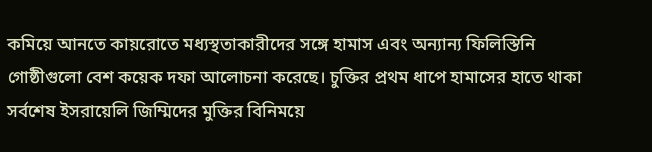কমিয়ে আনতে কায়রোতে মধ্যস্থতাকারীদের সঙ্গে হামাস এবং অন্যান্য ফিলিস্তিনি গোষ্ঠীগুলো বেশ কয়েক দফা আলোচনা করেছে। চুক্তির প্রথম ধাপে হামাসের হাতে থাকা সর্বশেষ ইসরায়েলি জিম্মিদের মুক্তির বিনিময়ে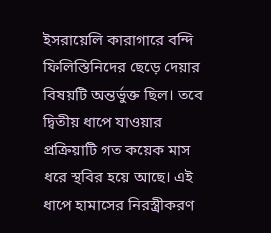ইসরায়েলি কারাগারে বন্দি ফিলিস্তিনিদের ছেড়ে দেয়ার বিষয়টি অন্তর্ভুক্ত ছিল। তবে দ্বিতীয় ধাপে যাওয়ার প্রক্রিয়াটি গত কয়েক মাস ধরে স্থবির হয়ে আছে। এই ধাপে হামাসের নিরস্ত্রীকরণ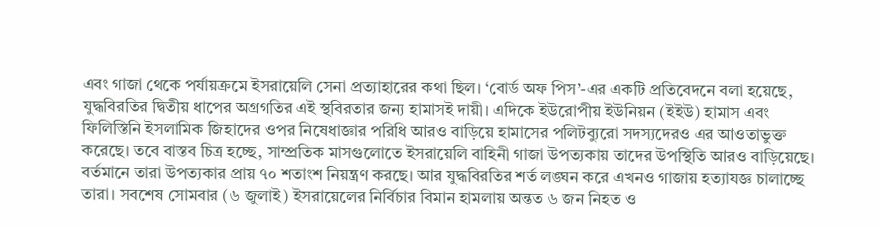এবং গাজা থেকে পর্যায়ক্রমে ইসরায়েলি সেনা প্রত্যাহারের কথা ছিল। ‘বোর্ড অফ পিস’-এর একটি প্রতিবেদনে বলা হয়েছে, যুদ্ধবিরতির দ্বিতীয় ধাপের অগ্রগতির এই স্থবিরতার জন্য হামাসই দায়ী। এদিকে ইউরোপীয় ইউনিয়ন (ইইউ) হামাস এবং ফিলিস্তিনি ইসলামিক জিহাদের ওপর নিষেধাজ্ঞার পরিধি আরও বাড়িয়ে হামাসের পলিটব্যুরো সদস্যদেরও এর আওতাভুক্ত করেছে। তবে বাস্তব চিত্র হচ্ছে, সাম্প্রতিক মাসগুলোতে ইসরায়েলি বাহিনী গাজা উপত্যকায় তাদের উপস্থিতি আরও বাড়িয়েছে। বর্তমানে তারা উপত্যকার প্রায় ৭০ শতাংশ নিয়ন্ত্রণ করছে। আর যুদ্ধবিরতির শর্ত লঙ্ঘন করে এখনও গাজায় হত্যাযজ্ঞ চালাচ্ছে তারা। সবশেষ সোমবার (৬ জুলাই) ইসরায়েলের নির্বিচার বিমান হামলায় অন্তত ৬ জন নিহত ও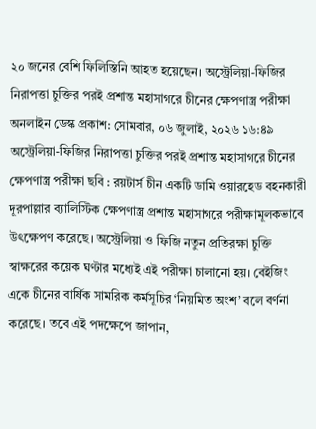২০ জনের বেশি ফিলিস্তিনি আহত হয়েছেন। অস্ট্রেলিয়া-ফিজির নিরাপত্তা চুক্তির পরই প্রশান্ত মহাসাগরে চীনের ক্ষেপণাস্ত্র পরীক্ষা অনলাইন ডেস্ক প্রকাশ: সোমবার, ০৬ জুলাই, ২০২৬ ১৬:৪৯ অস্ট্রেলিয়া-ফিজির নিরাপত্তা চুক্তির পরই প্রশান্ত মহাসাগরে চীনের ক্ষেপণাস্ত্র পরীক্ষা ছবি : রয়টার্স চীন একটি ডামি ওয়ারহেড বহনকারী দূরপাল্লার ব্যালিস্টিক ক্ষেপণাস্ত্র প্রশান্ত মহাসাগরে পরীক্ষামূলকভাবে উৎক্ষেপণ করেছে। অস্ট্রেলিয়া ও ফিজি নতুন প্রতিরক্ষা চুক্তি স্বাক্ষরের কয়েক ঘণ্টার মধ্যেই এই পরীক্ষা চালানো হয়। বেইজিং একে চীনের বার্ষিক সামরিক কর্মসূচির ‘নিয়মিত অংশ’ বলে বর্ণনা করেছে। তবে এই পদক্ষেপে জাপান,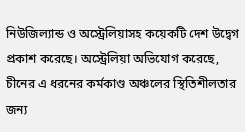নিউজিল্যান্ড ও অস্ট্রেলিয়াসহ কয়েকটি দেশ উদ্বেগ প্রকাশ করেছে। অস্ট্রেলিয়া অভিযোগ করেছে, চীনের এ ধরনের কর্মকাণ্ড অঞ্চলের স্থিতিশীলতার জন্য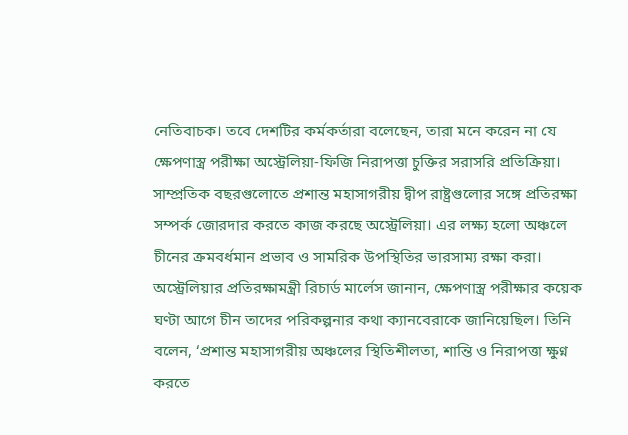নেতিবাচক। তবে দেশটির কর্মকর্তারা বলেছেন, তারা মনে করেন না যে ক্ষেপণাস্ত্র পরীক্ষা অস্ট্রেলিয়া-ফিজি নিরাপত্তা চুক্তির সরাসরি প্রতিক্রিয়া। সাম্প্রতিক বছরগুলোতে প্রশান্ত মহাসাগরীয় দ্বীপ রাষ্ট্রগুলোর সঙ্গে প্রতিরক্ষা সম্পর্ক জোরদার করতে কাজ করছে অস্ট্রেলিয়া। এর লক্ষ্য হলো অঞ্চলে চীনের ক্রমবর্ধমান প্রভাব ও সামরিক উপস্থিতির ভারসাম্য রক্ষা করা। অস্ট্রেলিয়ার প্রতিরক্ষামন্ত্রী রিচার্ড মার্লেস জানান, ক্ষেপণাস্ত্র পরীক্ষার কয়েক ঘণ্টা আগে চীন তাদের পরিকল্পনার কথা ক্যানবেরাকে জানিয়েছিল। তিনি বলেন, ‘প্রশান্ত মহাসাগরীয় অঞ্চলের স্থিতিশীলতা, শান্তি ও নিরাপত্তা ক্ষুণ্ন করতে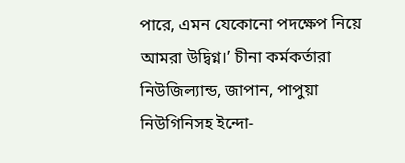পারে, এমন যেকোনো পদক্ষেপ নিয়ে আমরা উদ্বিগ্ন।’ চীনা কর্মকর্তারা নিউজিল্যান্ড, জাপান, পাপুয়া নিউগিনিসহ ইন্দো-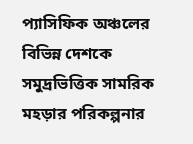প্যাসিফিক অঞ্চলের বিভিন্ন দেশকে সমুদ্রভিত্তিক সামরিক মহড়ার পরিকল্পনার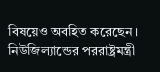বিষয়েও অবহিত করেছেন। নিউজিল্যান্ডের পররাষ্ট্রমন্ত্রী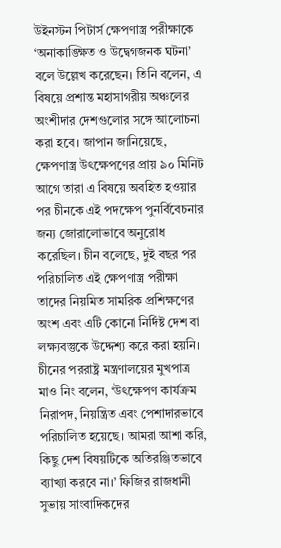উইনস্টন পিটার্স ক্ষেপণাস্ত্র পরীক্ষাকে ‘অনাকাঙ্ক্ষিত ও উদ্বেগজনক ঘটনা’ বলে উল্লেখ করেছেন। তিনি বলেন, এ বিষয়ে প্রশান্ত মহাসাগরীয় অঞ্চলের অংশীদার দেশগুলোর সঙ্গে আলোচনা করা হবে। জাপান জানিয়েছে, ক্ষেপণাস্ত্র উৎক্ষেপণের প্রায় ৯০ মিনিট আগে তারা এ বিষয়ে অবহিত হওয়ার পর চীনকে এই পদক্ষেপ পুনর্বিবেচনার জন্য জোরালোভাবে অনুরোধ করেছিল। চীন বলেছে, দুই বছর পর পরিচালিত এই ক্ষেপণাস্ত্র পরীক্ষা তাদের নিয়মিত সামরিক প্রশিক্ষণের অংশ এবং এটি কোনো নির্দিষ্ট দেশ বা লক্ষ্যবস্তুকে উদ্দেশ্য করে করা হয়নি। চীনের পররাষ্ট্র মন্ত্রণালয়ের মুখপাত্র মাও নিং বলেন, ‘উৎক্ষেপণ কার্যক্রম নিরাপদ, নিয়ন্ত্রিত এবং পেশাদারভাবে পরিচালিত হয়েছে। আমরা আশা করি, কিছু দেশ বিষয়টিকে অতিরঞ্জিতভাবে ব্যাখ্যা করবে না।’ ফিজির রাজধানী সুভায় সাংবাদিকদের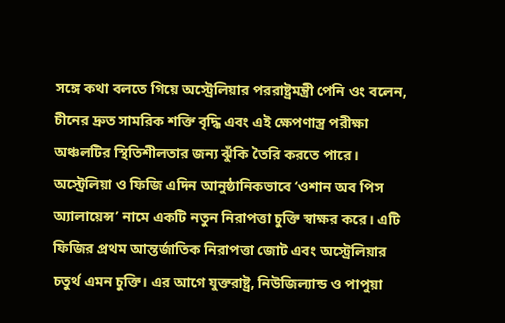সঙ্গে কথা বলতে গিয়ে অস্ট্রেলিয়ার পররাষ্ট্রমন্ত্রী পেনি ওং বলেন, চীনের দ্রুত সামরিক শক্তি বৃদ্ধি এবং এই ক্ষেপণাস্ত্র পরীক্ষা অঞ্চলটির স্থিতিশীলতার জন্য ঝুঁকি তৈরি করতে পারে। অস্ট্রেলিয়া ও ফিজি এদিন আনুষ্ঠানিকভাবে ‘ওশান অব পিস অ্যালায়েন্স’ নামে একটি নতুন নিরাপত্তা চুক্তি স্বাক্ষর করে। এটি ফিজির প্রথম আন্তর্জাতিক নিরাপত্তা জোট এবং অস্ট্রেলিয়ার চতুর্থ এমন চুক্তি। এর আগে যুক্তরাষ্ট্র, নিউজিল্যান্ড ও পাপুয়া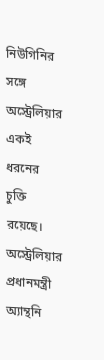নিউগিনির সঙ্গে অস্ট্রেলিয়ার একই ধরনের চুক্তি রয়েছে। অস্ট্রেলিয়ার প্রধানমন্ত্রী অ্যান্থনি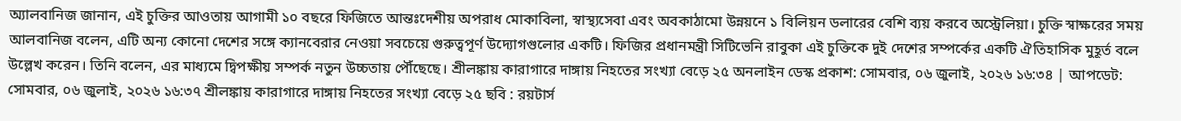অ্যালবানিজ জানান, এই চুক্তির আওতায় আগামী ১০ বছরে ফিজিতে আন্তঃদেশীয় অপরাধ মোকাবিলা, স্বাস্থ্যসেবা এবং অবকাঠামো উন্নয়নে ১ বিলিয়ন ডলারের বেশি ব্যয় করবে অস্ট্রেলিয়া। চুক্তি স্বাক্ষরের সময় আলবানিজ বলেন, এটি অন্য কোনো দেশের সঙ্গে ক্যানবেরার নেওয়া সবচেয়ে গুরুত্বপূর্ণ উদ্যোগগুলোর একটি। ফিজির প্রধানমন্ত্রী সিটিভেনি রাবুকা এই চুক্তিকে দুই দেশের সম্পর্কের একটি ঐতিহাসিক মুহূর্ত বলে উল্লেখ করেন। তিনি বলেন, এর মাধ্যমে দ্বিপক্ষীয় সম্পর্ক নতুন উচ্চতায় পৌঁছেছে। শ্রীলঙ্কায় কারাগারে দাঙ্গায় নিহতের সংখ্যা বেড়ে ২৫ অনলাইন ডেস্ক প্রকাশ: সোমবার, ০৬ জুলাই, ২০২৬ ১৬:৩৪ | আপডেট: সোমবার, ০৬ জুলাই, ২০২৬ ১৬:৩৭ শ্রীলঙ্কায় কারাগারে দাঙ্গায় নিহতের সংখ্যা বেড়ে ২৫ ছবি : রয়টার্স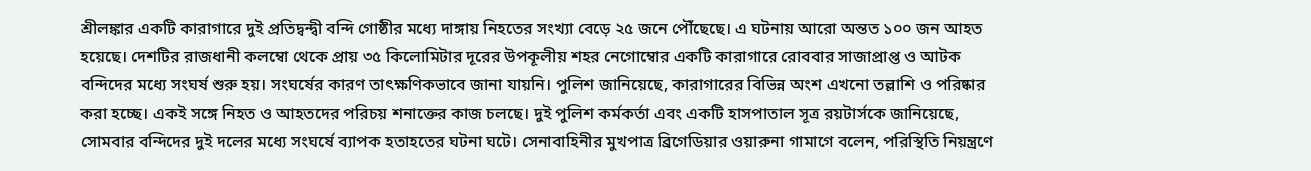শ্রীলঙ্কার একটি কারাগারে দুই প্রতিদ্বন্দ্বী বন্দি গোষ্ঠীর মধ্যে দাঙ্গায় নিহতের সংখ্যা বেড়ে ২৫ জনে পৌঁছেছে। এ ঘটনায় আরো অন্তত ১০০ জন আহত হয়েছে। দেশটির রাজধানী কলম্বো থেকে প্রায় ৩৫ কিলোমিটার দূরের উপকূলীয় শহর নেগোম্বোর একটি কারাগারে রোববার সাজাপ্রাপ্ত ও আটক বন্দিদের মধ্যে সংঘর্ষ শুরু হয়। সংঘর্ষের কারণ তাৎক্ষণিকভাবে জানা যায়নি। পুলিশ জানিয়েছে, কারাগারের বিভিন্ন অংশ এখনো তল্লাশি ও পরিষ্কার করা হচ্ছে। একই সঙ্গে নিহত ও আহতদের পরিচয় শনাক্তের কাজ চলছে। দুই পুলিশ কর্মকর্তা এবং একটি হাসপাতাল সূত্র রয়টার্সকে জানিয়েছে, সোমবার বন্দিদের দুই দলের মধ্যে সংঘর্ষে ব্যাপক হতাহতের ঘটনা ঘটে। সেনাবাহিনীর মুখপাত্র ব্রিগেডিয়ার ওয়ারুনা গামাগে বলেন, পরিস্থিতি নিয়ন্ত্রণে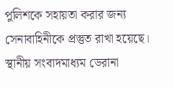পুলিশকে সহায়তা করার জন্য সেনাবাহিনীকে প্রস্তুত রাখা হয়েছে। স্থানীয় সংবাদমাধ্যম ডেরানা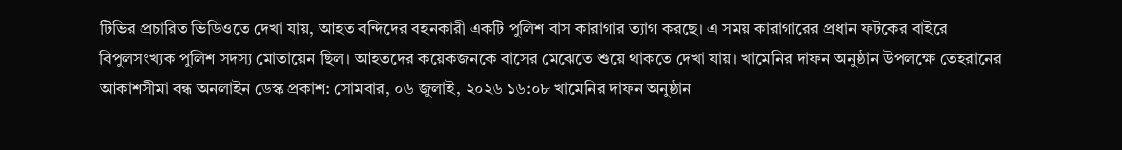টিভির প্রচারিত ভিডিওতে দেখা যায়, আহত বন্দিদের বহনকারী একটি পুলিশ বাস কারাগার ত্যাগ করছে। এ সময় কারাগারের প্রধান ফটকের বাইরে বিপুলসংখ্যক পুলিশ সদস্য মোতায়েন ছিল। আহতদের কয়েকজনকে বাসের মেঝেতে শুয়ে থাকতে দেখা যায়। খামেনির দাফন অনুষ্ঠান উপলক্ষে তেহরানের আকাশসীমা বন্ধ অনলাইন ডেস্ক প্রকাশ: সোমবার, ০৬ জুলাই, ২০২৬ ১৬:০৮ খামেনির দাফন অনুষ্ঠান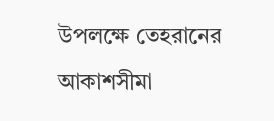উপলক্ষে তেহরানের আকাশসীমা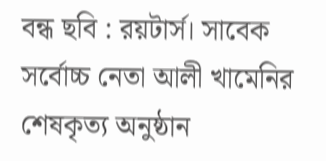বন্ধ ছবি : রয়টার্স। সাবেক সর্বোচ্চ নেতা আলী খামেনির শেষকৃত্য অনুষ্ঠান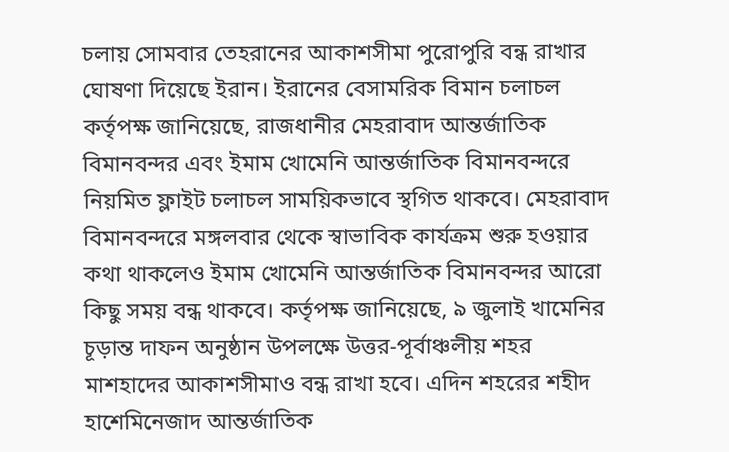চলায় সোমবার তেহরানের আকাশসীমা পুরোপুরি বন্ধ রাখার ঘোষণা দিয়েছে ইরান। ইরানের বেসামরিক বিমান চলাচল কর্তৃপক্ষ জানিয়েছে, রাজধানীর মেহরাবাদ আন্তর্জাতিক বিমানবন্দর এবং ইমাম খোমেনি আন্তর্জাতিক বিমানবন্দরে নিয়মিত ফ্লাইট চলাচল সাময়িকভাবে স্থগিত থাকবে। মেহরাবাদ বিমানবন্দরে মঙ্গলবার থেকে স্বাভাবিক কার্যক্রম শুরু হওয়ার কথা থাকলেও ইমাম খোমেনি আন্তর্জাতিক বিমানবন্দর আরো কিছু সময় বন্ধ থাকবে। কর্তৃপক্ষ জানিয়েছে, ৯ জুলাই খামেনির চূড়ান্ত দাফন অনুষ্ঠান উপলক্ষে উত্তর-পূর্বাঞ্চলীয় শহর মাশহাদের আকাশসীমাও বন্ধ রাখা হবে। এদিন শহরের শহীদ হাশেমিনেজাদ আন্তর্জাতিক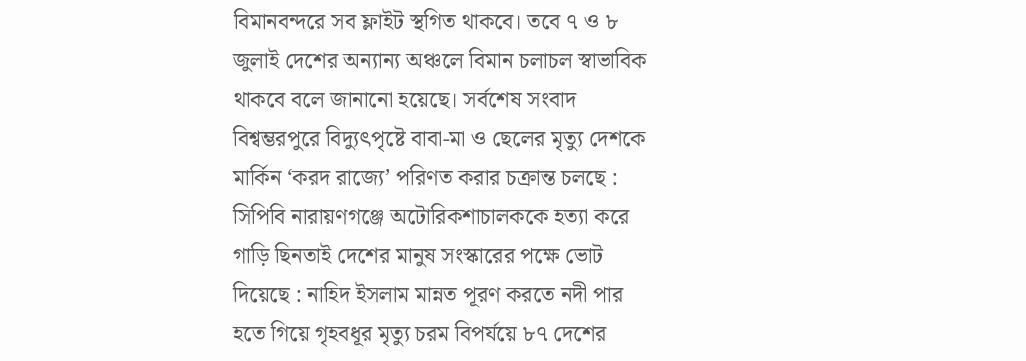বিমানবন্দরে সব ফ্লাইট স্থগিত থাকবে। তবে ৭ ও ৮ জুলাই দেশের অন্যান্য অঞ্চলে বিমান চলাচল স্বাভাবিক থাকবে বলে জানানো হয়েছে। সর্বশেষ সংবাদ বিশ্বম্ভরপুরে বিদ্যুৎপৃষ্টে বাবা-মা ও ছেলের মৃত্যু দেশকে মার্কিন ‘করদ রাজ্যে’ পরিণত করার চক্রান্ত চলছে : সিপিবি নারায়ণগঞ্জে অটোরিকশাচালককে হত্যা করে গাড়ি ছিনতাই দেশের মানুষ সংস্কারের পক্ষে ভোট দিয়েছে : নাহিদ ইসলাম মান্নত পূরণ করতে নদী পার হতে গিয়ে গৃহবধূর মৃত্যু চরম বিপর্যয়ে ৮৭ দেশের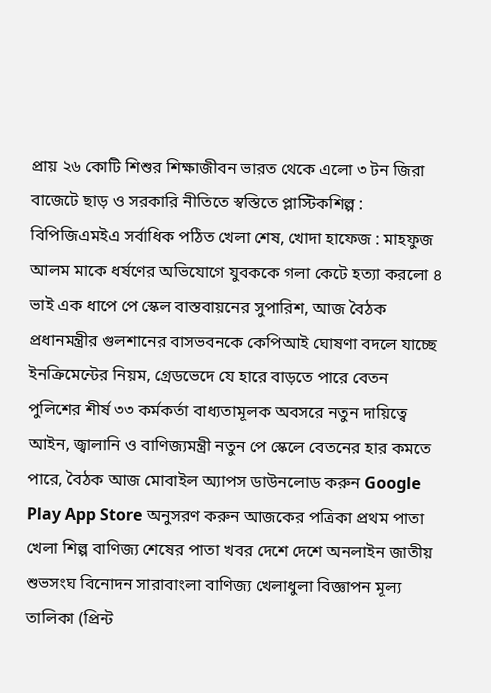প্রায় ২৬ কোটি শিশুর শিক্ষাজীবন ভারত থেকে এলো ৩ টন জিরা বাজেটে ছাড় ও সরকারি নীতিতে স্বস্তিতে প্লাস্টিকশিল্প : বিপিজিএমইএ সর্বাধিক পঠিত খেলা শেষ, খোদা হাফেজ : মাহফুজ আলম মাকে ধর্ষণের অভিযোগে যুবককে গলা কেটে হত্যা করলো ৪ ভাই এক ধাপে পে স্কেল বাস্তবায়নের সুপারিশ, আজ বৈঠক প্রধানমন্ত্রীর গুলশানের বাসভবনকে কেপিআই ঘোষণা বদলে যাচ্ছে ইনক্রিমেন্টের নিয়ম, গ্রেডভেদে যে হারে বাড়তে পারে বেতন পুলিশের শীর্ষ ৩৩ কর্মকর্তা বাধ্যতামূলক অবসরে নতুন দায়িত্বে আইন, জ্বালানি ও বাণিজ্যমন্ত্রী নতুন পে স্কেলে বেতনের হার কমতে পারে, বৈঠক আজ মোবাইল অ্যাপস ডাউনলোড করুন Google Play App Store অনুসরণ করুন আজকের পত্রিকা প্রথম পাতা খেলা শিল্প বাণিজ্য শেষের পাতা খবর দেশে দেশে অনলাইন জাতীয় শুভসংঘ বিনোদন সারাবাংলা বাণিজ্য খেলাধুলা বিজ্ঞাপন মূল্য তালিকা (প্রিন্ট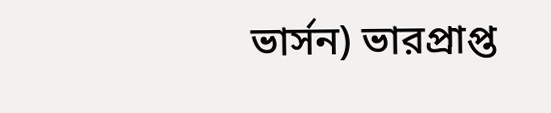ভার্সন) ভারপ্রাপ্ত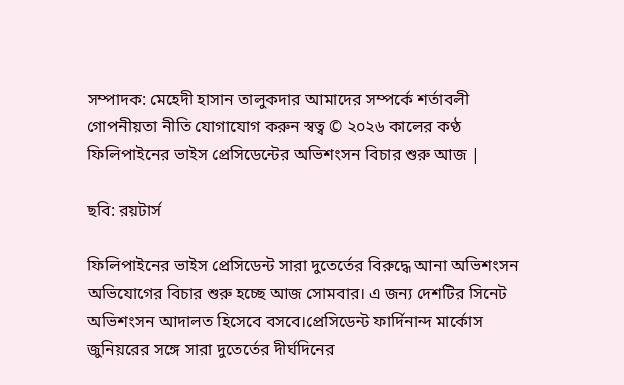সম্পাদক: মেহেদী হাসান তালুকদার আমাদের সম্পর্কে শর্তাবলী গোপনীয়তা নীতি যোগাযোগ করুন স্বত্ব © ২০২৬ কালের কণ্ঠ ফিলিপাইনের ভাইস প্রেসিডেন্টের অভিশংসন বিচার শুরু আজ |

ছবি: রয়টার্স

ফিলিপাইনের ভাইস প্রেসিডেন্ট সারা দুতের্তের বিরুদ্ধে আনা অভিশংসন অভিযোগের বিচার শুরু হচ্ছে আজ সোমবার। এ জন্য দেশটির সিনেট অভিশংসন আদালত হিসেবে বসবে।প্রেসিডেন্ট ফার্দিনান্দ মার্কোস জুনিয়রের সঙ্গে সারা দুতের্তের দীর্ঘদিনের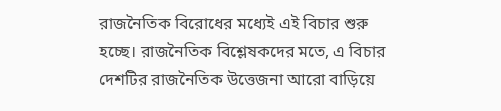রাজনৈতিক বিরোধের মধ্যেই এই বিচার শুরু হচ্ছে। রাজনৈতিক বিশ্লেষকদের মতে, এ বিচার দেশটির রাজনৈতিক উত্তেজনা আরো বাড়িয়ে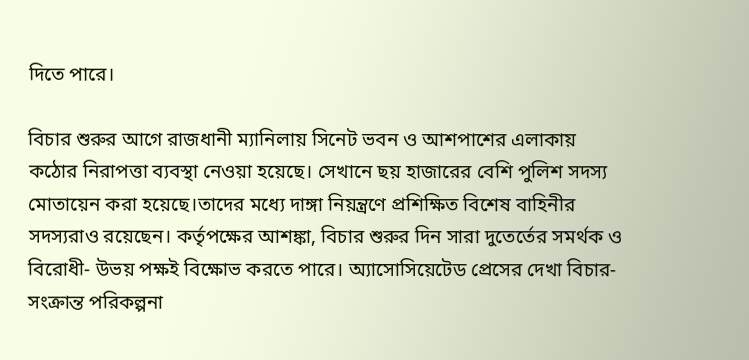দিতে পারে।

বিচার শুরুর আগে রাজধানী ম্যানিলায় সিনেট ভবন ও আশপাশের এলাকায় কঠোর নিরাপত্তা ব্যবস্থা নেওয়া হয়েছে। সেখানে ছয় হাজারের বেশি পুলিশ সদস্য মোতায়েন করা হয়েছে।তাদের মধ্যে দাঙ্গা নিয়ন্ত্রণে প্রশিক্ষিত বিশেষ বাহিনীর সদস্যরাও রয়েছেন। কর্তৃপক্ষের আশঙ্কা, বিচার শুরুর দিন সারা দুতের্তের সমর্থক ও বিরোধী- উভয় পক্ষই বিক্ষোভ করতে পারে। অ্যাসোসিয়েটেড প্রেসের দেখা বিচার-সংক্রান্ত পরিকল্পনা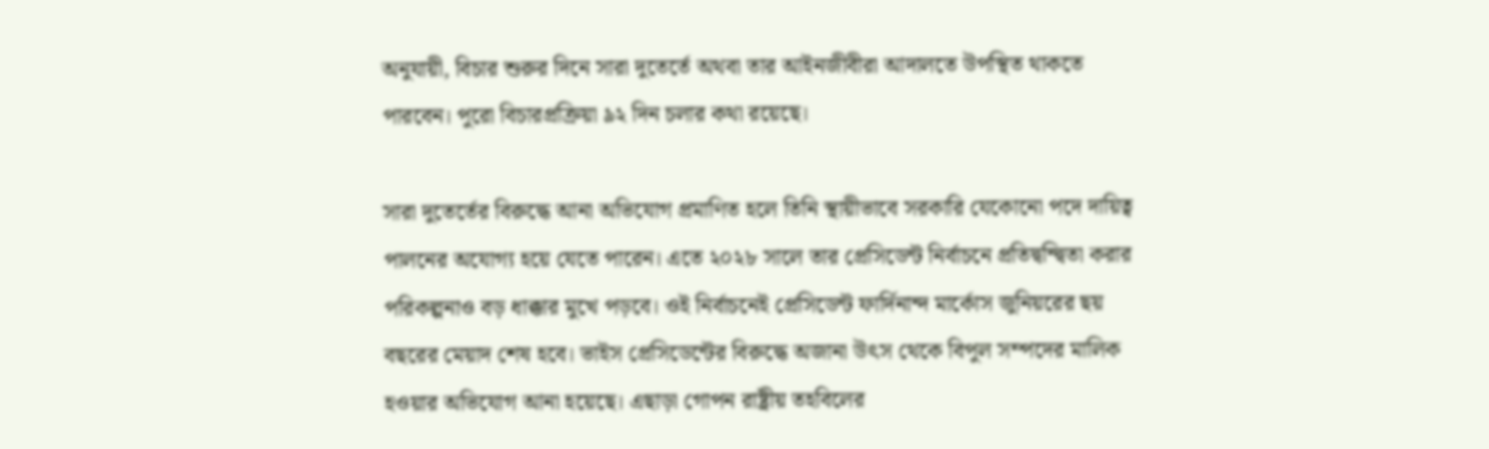অনুযায়ী, বিচার শুরুর দিনে সারা দুতের্তে অথবা তার আইনজীবীরা আদালতে উপস্থিত থাকতে পারবেন। পুরো বিচারপ্রক্রিয়া ৯২ দিন চলার কথা রয়েছে।

সারা দুতের্তের বিরুদ্ধে আনা অভিযোগ প্রমাণিত হলে তিনি স্থায়ীভাবে সরকারি যেকোনো পদে দায়িত্ব পালনের অযোগ্য হয়ে যেতে পারেন। এতে ২০২৮ সালে তার প্রেসিডেন্ট নির্বাচনে প্রতিদ্বন্দ্বিতা করার পরিকল্পনাও বড় ধাক্কার মুখে পড়বে। ওই নির্বাচনেই প্রেসিডেন্ট ফার্দিনান্দ মার্কোস জুনিয়রের ছয় বছরের মেয়াদ শেষ হবে। ভাইস প্রেসিডেন্টের বিরুদ্ধে অজানা উৎস থেকে বিপুল সম্পদের মালিক হওয়ার অভিযোগ আনা হয়েছে। এছাড়া গোপন রাষ্ট্রীয় তহবিলের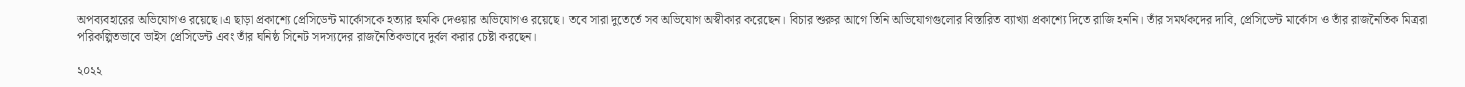অপব্যবহারের অভিযোগও রয়েছে।এ ছাড়া প্রকাশ্যে প্রেসিডেন্ট মার্কোসকে হত্যার হুমকি দেওয়ার অভিযোগও রয়েছে। তবে সারা দুতের্তে সব অভিযোগ অস্বীকার করেছেন। বিচার শুরুর আগে তিনি অভিযোগগুলোর বিস্তারিত ব্যাখ্যা প্রকাশ্যে দিতে রাজি হননি। তাঁর সমর্থকদের দাবি, প্রেসিডেন্ট মার্কোস ও তাঁর রাজনৈতিক মিত্ররা পরিকল্পিতভাবে ভাইস প্রেসিডেন্ট এবং তাঁর ঘনিষ্ঠ সিনেট সদস্যদের রাজনৈতিকভাবে দুর্বল করার চেষ্টা করছেন।

২০২২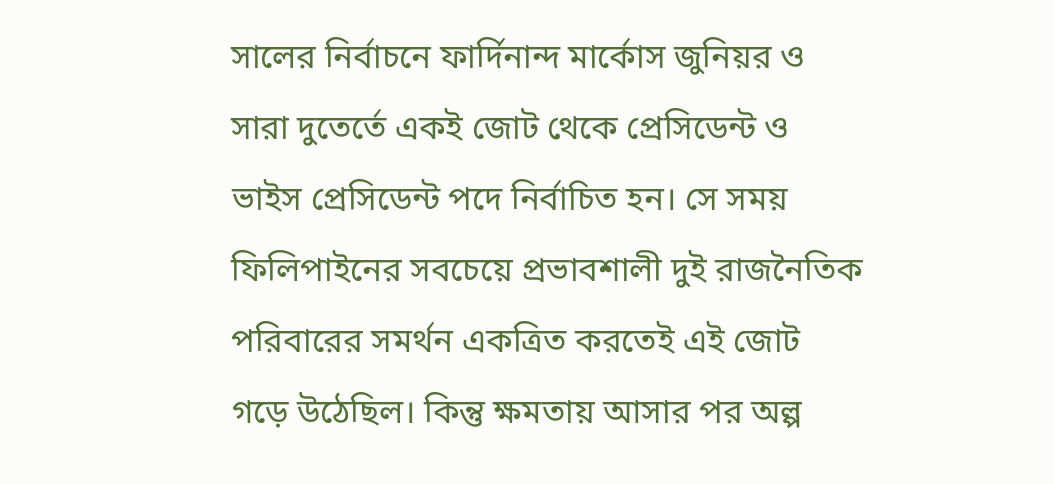সালের নির্বাচনে ফার্দিনান্দ মার্কোস জুনিয়র ও সারা দুতের্তে একই জোট থেকে প্রেসিডেন্ট ও ভাইস প্রেসিডেন্ট পদে নির্বাচিত হন। সে সময় ফিলিপাইনের সবচেয়ে প্রভাবশালী দুই রাজনৈতিক পরিবারের সমর্থন একত্রিত করতেই এই জোট গড়ে উঠেছিল। কিন্তু ক্ষমতায় আসার পর অল্প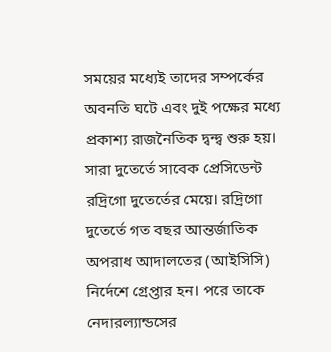সময়ের মধ্যেই তাদের সম্পর্কের অবনতি ঘটে এবং দুই পক্ষের মধ্যে প্রকাশ্য রাজনৈতিক দ্বন্দ্ব শুরু হয়। সারা দুতের্তে সাবেক প্রেসিডেন্ট রদ্রিগো দুতের্তের মেয়ে। রদ্রিগো দুতের্তে গত বছর আন্তর্জাতিক অপরাধ আদালতের (আইসিসি) নির্দেশে গ্রেপ্তার হন। পরে তাকে নেদারল্যান্ডসের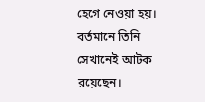হেগে নেওয়া হয়। বর্তমানে তিনি সেখানেই আটক রয়েছেন।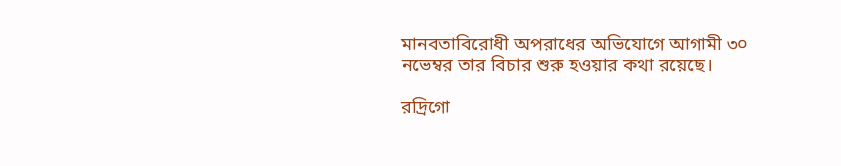মানবতাবিরোধী অপরাধের অভিযোগে আগামী ৩০ নভেম্বর তার বিচার শুরু হওয়ার কথা রয়েছে।

রদ্রিগো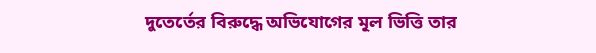দুতের্তের বিরুদ্ধে অভিযোগের মূল ভিত্তি তার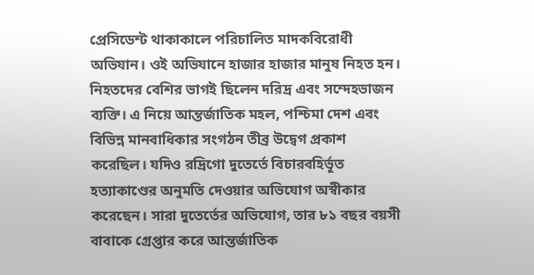প্রেসিডেন্ট থাকাকালে পরিচালিত মাদকবিরোধী অভিযান। ওই অভিযানে হাজার হাজার মানুষ নিহত হন। নিহতদের বেশির ভাগই ছিলেন দরিদ্র এবং সন্দেহভাজন ব্যক্তি। এ নিয়ে আন্তর্জাতিক মহল, পশ্চিমা দেশ এবং বিভিন্ন মানবাধিকার সংগঠন তীব্র উদ্বেগ প্রকাশ করেছিল। যদিও রদ্রিগো দুতের্তে বিচারবহির্ভূত হত্যাকাণ্ডের অনুমতি দেওয়ার অভিযোগ অস্বীকার করেছেন। সারা দুতের্তের অভিযোগ, তার ৮১ বছর বয়সী বাবাকে গ্রেপ্তার করে আন্তর্জাতিক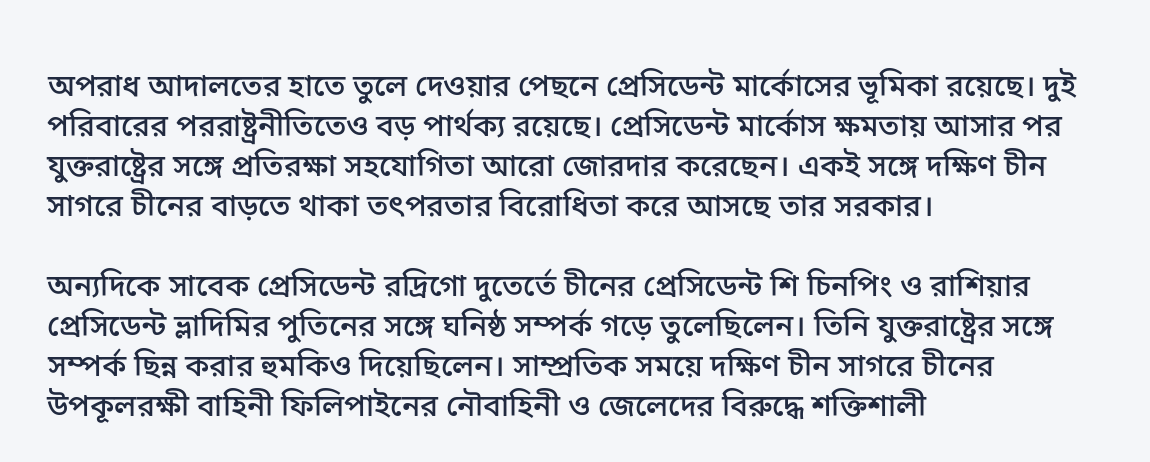অপরাধ আদালতের হাতে তুলে দেওয়ার পেছনে প্রেসিডেন্ট মার্কোসের ভূমিকা রয়েছে। দুই পরিবারের পররাষ্ট্রনীতিতেও বড় পার্থক্য রয়েছে। প্রেসিডেন্ট মার্কোস ক্ষমতায় আসার পর যুক্তরাষ্ট্রের সঙ্গে প্রতিরক্ষা সহযোগিতা আরো জোরদার করেছেন। একই সঙ্গে দক্ষিণ চীন সাগরে চীনের বাড়তে থাকা তৎপরতার বিরোধিতা করে আসছে তার সরকার।

অন্যদিকে সাবেক প্রেসিডেন্ট রদ্রিগো দুতের্তে চীনের প্রেসিডেন্ট শি চিনপিং ও রাশিয়ার প্রেসিডেন্ট ভ্লাদিমির পুতিনের সঙ্গে ঘনিষ্ঠ সম্পর্ক গড়ে তুলেছিলেন। তিনি যুক্তরাষ্ট্রের সঙ্গে সম্পর্ক ছিন্ন করার হুমকিও দিয়েছিলেন। সাম্প্রতিক সময়ে দক্ষিণ চীন সাগরে চীনের উপকূলরক্ষী বাহিনী ফিলিপাইনের নৌবাহিনী ও জেলেদের বিরুদ্ধে শক্তিশালী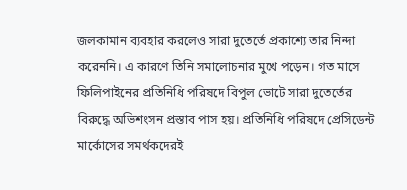জলকামান ব্যবহার করলেও সারা দুতের্তে প্রকাশ্যে তার নিন্দা করেননি। এ কারণে তিনি সমালোচনার মুখে পড়েন। গত মাসে ফিলিপাইনের প্রতিনিধি পরিষদে বিপুল ভোটে সারা দুতের্তের বিরুদ্ধে অভিশংসন প্রস্তাব পাস হয়। প্রতিনিধি পরিষদে প্রেসিডেন্ট মার্কোসের সমর্থকদেরই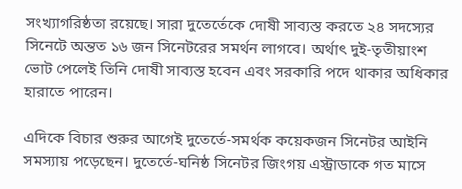সংখ্যাগরিষ্ঠতা রয়েছে। সারা দুতের্তেকে দোষী সাব্যস্ত করতে ২৪ সদস্যের সিনেটে অন্তত ১৬ জন সিনেটরের সমর্থন লাগবে। অর্থাৎ দুই-তৃতীয়াংশ ভোট পেলেই তিনি দোষী সাব্যস্ত হবেন এবং সরকারি পদে থাকার অধিকার হারাতে পারেন।

এদিকে বিচার শুরুর আগেই দুতের্তে-সমর্থক কয়েকজন সিনেটর আইনি সমস্যায় পড়েছেন। দুতের্তে-ঘনিষ্ঠ সিনেটর জিংগয় এস্ট্রাডাকে গত মাসে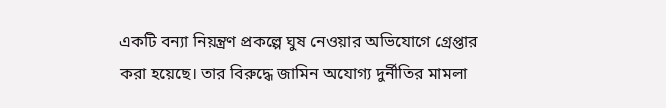একটি বন্যা নিয়ন্ত্রণ প্রকল্পে ঘুষ নেওয়ার অভিযোগে গ্রেপ্তার করা হয়েছে। তার বিরুদ্ধে জামিন অযোগ্য দুর্নীতির মামলা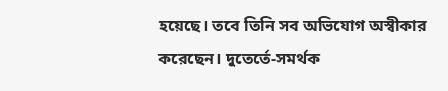হয়েছে। তবে তিনি সব অভিযোগ অস্বীকার করেছেন। দুতের্তে-সমর্থক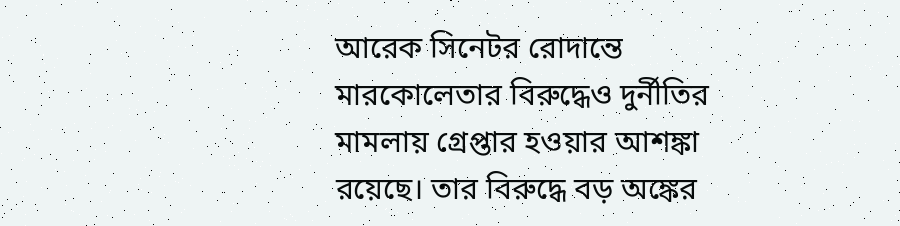আরেক সিনেটর রোদান্তে মারকোলেতার বিরুদ্ধেও দুর্নীতির মামলায় গ্রেপ্তার হওয়ার আশঙ্কা রয়েছে। তার বিরুদ্ধে বড় অঙ্কের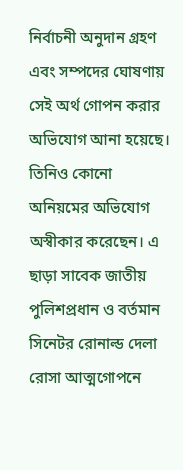নির্বাচনী অনুদান গ্রহণ এবং সম্পদের ঘোষণায় সেই অর্থ গোপন করার অভিযোগ আনা হয়েছে। তিনিও কোনো অনিয়মের অভিযোগ অস্বীকার করেছেন। এ ছাড়া সাবেক জাতীয় পুলিশপ্রধান ও বর্তমান সিনেটর রোনাল্ড দেলা রোসা আত্মগোপনে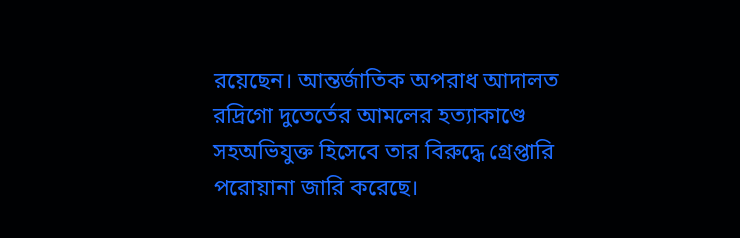রয়েছেন। আন্তর্জাতিক অপরাধ আদালত রদ্রিগো দুতের্তের আমলের হত্যাকাণ্ডে সহঅভিযুক্ত হিসেবে তার বিরুদ্ধে গ্রেপ্তারি পরোয়ানা জারি করেছে।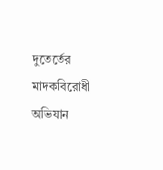দুতের্তের মাদকবিরোধী অভিযান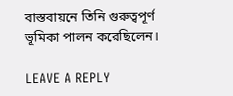বাস্তবায়নে তিনি গুরুত্বপূর্ণ ভূমিকা পালন করেছিলেন।

LEAVE A REPLY